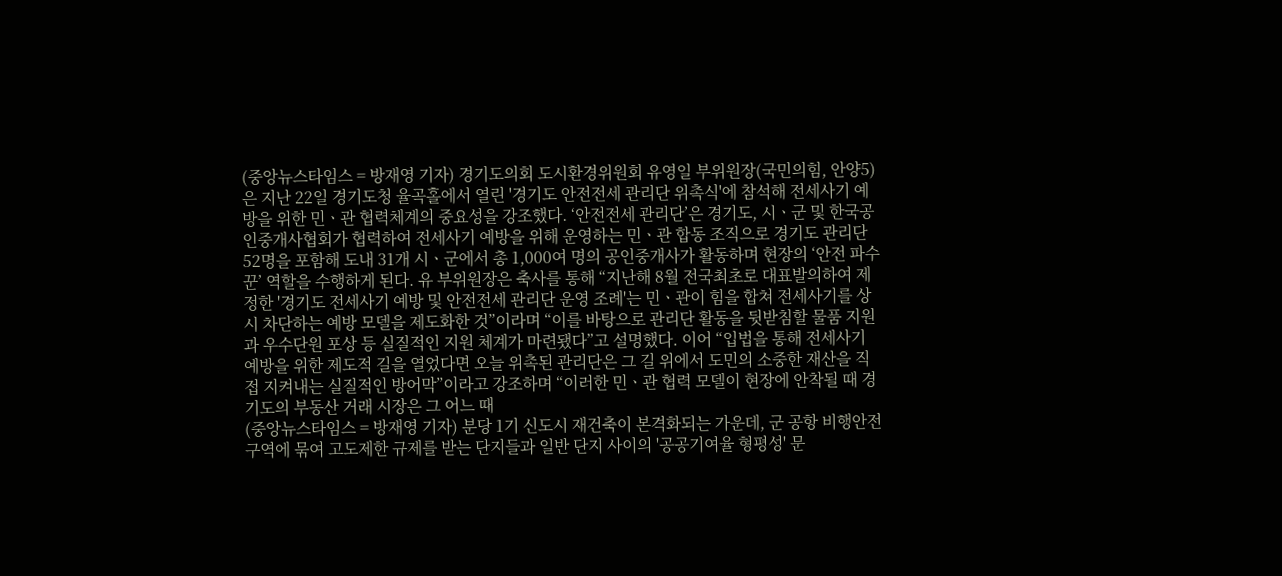(중앙뉴스타임스 = 방재영 기자) 경기도의회 도시환경위원회 유영일 부위원장(국민의힘, 안양5)은 지난 22일 경기도청 율곡홀에서 열린 '경기도 안전전세 관리단 위촉식'에 참석해 전세사기 예방을 위한 민ㆍ관 협력체계의 중요성을 강조했다. ‘안전전세 관리단’은 경기도, 시ㆍ군 및 한국공인중개사협회가 협력하여 전세사기 예방을 위해 운영하는 민ㆍ관 합동 조직으로 경기도 관리단 52명을 포함해 도내 31개 시ㆍ군에서 총 1,000여 명의 공인중개사가 활동하며 현장의 ‘안전 파수꾼’ 역할을 수행하게 된다. 유 부위원장은 축사를 통해 “지난해 8월 전국최초로 대표발의하여 제정한 '경기도 전세사기 예방 및 안전전세 관리단 운영 조례'는 민ㆍ관이 힘을 합쳐 전세사기를 상시 차단하는 예방 모델을 제도화한 것”이라며 “이를 바탕으로 관리단 활동을 뒷받침할 물품 지원과 우수단원 포상 등 실질적인 지원 체계가 마련됐다”고 설명했다. 이어 “입법을 통해 전세사기 예방을 위한 제도적 길을 열었다면 오늘 위촉된 관리단은 그 길 위에서 도민의 소중한 재산을 직접 지켜내는 실질적인 방어막”이라고 강조하며 “이러한 민ㆍ관 협력 모델이 현장에 안착될 때 경기도의 부동산 거래 시장은 그 어느 때
(중앙뉴스타임스 = 방재영 기자) 분당 1기 신도시 재건축이 본격화되는 가운데, 군 공항 비행안전구역에 묶여 고도제한 규제를 받는 단지들과 일반 단지 사이의 '공공기여율 형평성' 문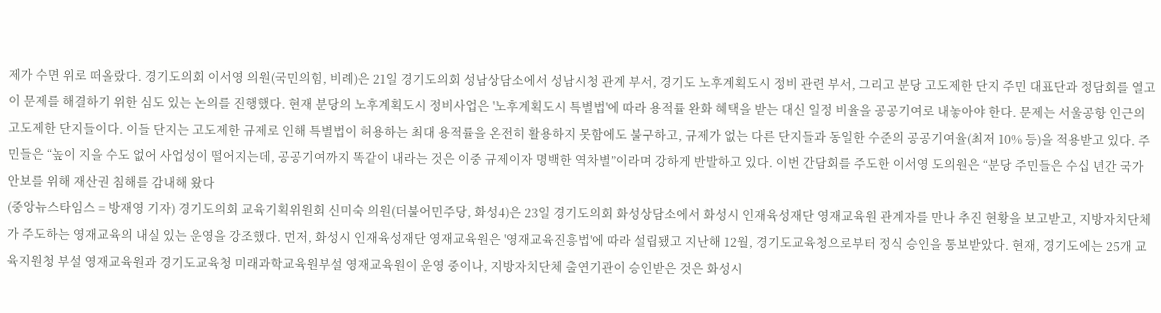제가 수면 위로 떠올랐다. 경기도의회 이서영 의원(국민의힘, 비례)은 21일 경기도의회 성남상담소에서 성남시청 관계 부서, 경기도 노후계획도시 정비 관련 부서, 그리고 분당 고도제한 단지 주민 대표단과 정담회를 열고 이 문제를 해결하기 위한 심도 있는 논의를 진행했다. 현재 분당의 노후계획도시 정비사업은 '노후계획도시 특별법'에 따라 용적률 완화 혜택을 받는 대신 일정 비율을 공공기여로 내놓아야 한다. 문제는 서울공항 인근의 고도제한 단지들이다. 이들 단지는 고도제한 규제로 인해 특별법이 허용하는 최대 용적률을 온전히 활용하지 못함에도 불구하고, 규제가 없는 다른 단지들과 동일한 수준의 공공기여율(최저 10% 등)을 적용받고 있다. 주민들은 “높이 지을 수도 없어 사업성이 떨어지는데, 공공기여까지 똑같이 내라는 것은 이중 규제이자 명백한 역차별”이라며 강하게 반발하고 있다. 이번 간담회를 주도한 이서영 도의원은 “분당 주민들은 수십 년간 국가 안보를 위해 재산권 침해를 감내해 왔다
(중앙뉴스타임스 = 방재영 기자) 경기도의회 교육기획위원회 신미숙 의원(더불어민주당, 화성4)은 23일 경기도의회 화성상담소에서 화성시 인재육성재단 영재교육원 관계자를 만나 추진 현황을 보고받고, 지방자치단체가 주도하는 영재교육의 내실 있는 운영을 강조했다. 먼저, 화성시 인재육성재단 영재교육원은 '영재교육진흥법'에 따라 설립됐고 지난해 12월, 경기도교육청으로부터 정식 승인을 통보받았다. 현재, 경기도에는 25개 교육지원청 부설 영재교육원과 경기도교육청 미래과학교육원부설 영재교육원이 운영 중이나, 지방자치단체 출연기관이 승인받은 것은 화성시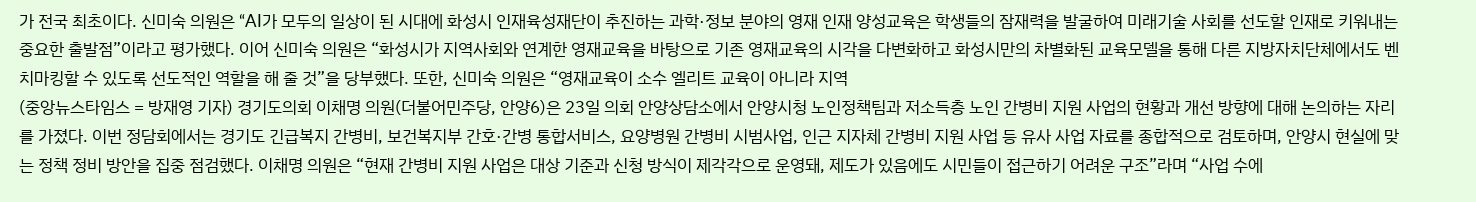가 전국 최초이다. 신미숙 의원은 “AI가 모두의 일상이 된 시대에 화성시 인재육성재단이 추진하는 과학·정보 분야의 영재 인재 양성교육은 학생들의 잠재력을 발굴하여 미래기술 사회를 선도할 인재로 키워내는 중요한 출발점”이라고 평가했다. 이어 신미숙 의원은 “화성시가 지역사회와 연계한 영재교육을 바탕으로 기존 영재교육의 시각을 다변화하고 화성시만의 차별화된 교육모델을 통해 다른 지방자치단체에서도 벤치마킹할 수 있도록 선도적인 역할을 해 줄 것”을 당부했다. 또한, 신미숙 의원은 “영재교육이 소수 엘리트 교육이 아니라 지역
(중앙뉴스타임스 = 방재영 기자) 경기도의회 이채명 의원(더불어민주당, 안양6)은 23일 의회 안양상담소에서 안양시청 노인정책팀과 저소득층 노인 간병비 지원 사업의 현황과 개선 방향에 대해 논의하는 자리를 가졌다. 이번 정담회에서는 경기도 긴급복지 간병비, 보건복지부 간호·간병 통합서비스, 요양병원 간병비 시범사업, 인근 지자체 간병비 지원 사업 등 유사 사업 자료를 종합적으로 검토하며, 안양시 현실에 맞는 정책 정비 방안을 집중 점검했다. 이채명 의원은 “현재 간병비 지원 사업은 대상 기준과 신청 방식이 제각각으로 운영돼, 제도가 있음에도 시민들이 접근하기 어려운 구조”라며 “사업 수에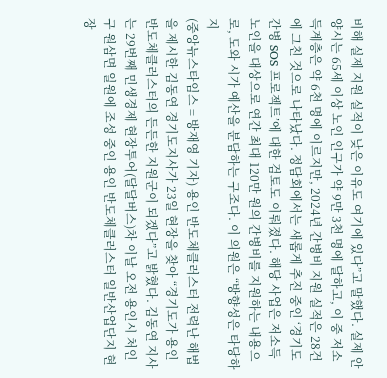비해 실제 지원 실적이 낮은 이유도 여기에 있다”고 말했다. 실제 안양시는 65세 이상 노인 인구가 약 9만 3천 명에 달하고, 이 중 저소득계층은 약 6천 명에 이르지만, 2024년 간병비 지원 실적은 28건에 그친 것으로 나타났다. 정담회에서는 새롭게 추진 중인 ‘경기도 간병 SOS 프로젝트’에 대한 검토도 이뤄졌다. 해당 사업은 저소득 노인을 대상으로 연간 최대 120만 원의 간병비를 지원하는 내용으로, 도와 시가 예산을 분담하는 구조다. 이 의원은 “방향성은 타당하지
(중앙뉴스타임스 = 방재영 기자) 용인 반도체클러스터 전력난 해법을 제시한 김동연 경기도지사가 23일 현장을 찾아 “경기도가 용인 반도체클러스터의 든든한 지원군이 되겠다”고 밝혔다. 김동연 지사는 29번째 민생경제 현장투어(달달버스)차 이날 오전 용인시 처인구 원삼면 일원에 조성 중인 용인 반도체클러스터 일반산업단지 현장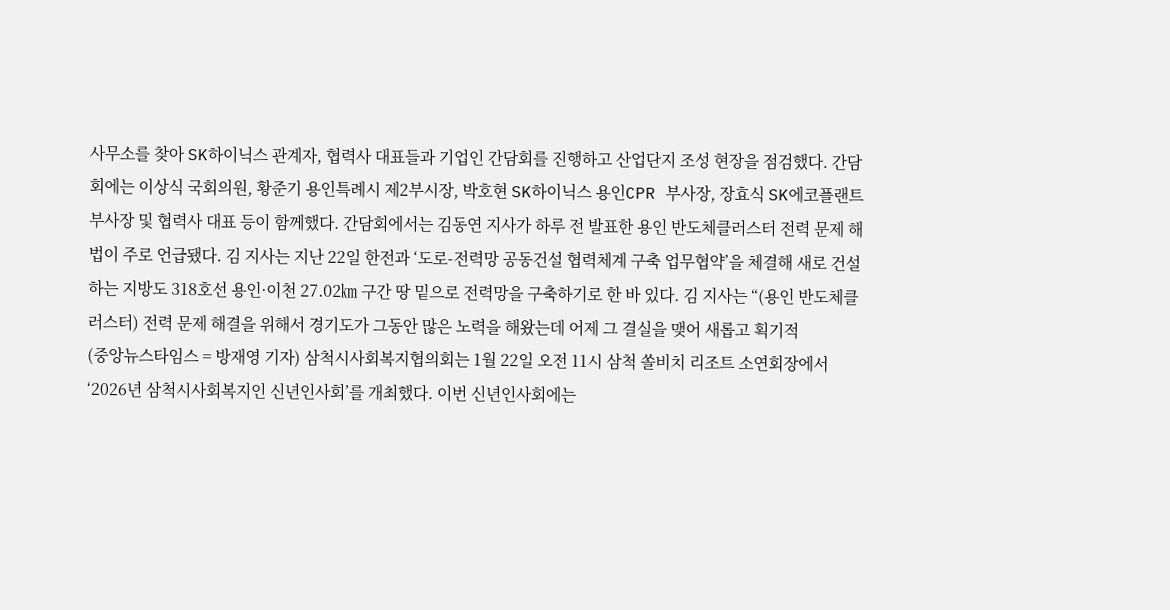사무소를 찾아 SK하이닉스 관계자, 협력사 대표들과 기업인 간담회를 진행하고 산업단지 조성 현장을 점검했다. 간담회에는 이상식 국회의원, 황준기 용인특례시 제2부시장, 박호현 SK하이닉스 용인CPR 부사장, 장효식 SK에코플랜트 부사장 및 협력사 대표 등이 함께했다. 간담회에서는 김동연 지사가 하루 전 발표한 용인 반도체클러스터 전력 문제 해법이 주로 언급됐다. 김 지사는 지난 22일 한전과 ‘도로-전력망 공동건설 협력체계 구축 업무협약’을 체결해 새로 건설하는 지방도 318호선 용인·이천 27.02㎞ 구간 땅 밑으로 전력망을 구축하기로 한 바 있다. 김 지사는 “(용인 반도체클러스터) 전력 문제 해결을 위해서 경기도가 그동안 많은 노력을 해왔는데 어제 그 결실을 맺어 새롭고 획기적
(중앙뉴스타임스 = 방재영 기자) 삼척시사회복지협의회는 1월 22일 오전 11시 삼척 쏠비치 리조트 소연회장에서 ‘2026년 삼척시사회복지인 신년인사회’를 개최했다. 이번 신년인사회에는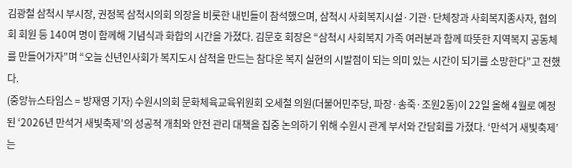김광철 삼척시 부시장, 권정복 삼척시의회 의장을 비롯한 내빈들이 참석했으며, 삼척시 사회복지시설·기관·단체장과 사회복지종사자, 협의회 회원 등 140여 명이 함께해 기념식과 화합의 시간을 가졌다. 김문호 회장은 “삼척시 사회복지 가족 여러분과 함께 따뜻한 지역복지 공동체를 만들어가자”며 “오늘 신년인사회가 복지도시 삼척을 만드는 참다운 복지 실현의 시발점이 되는 의미 있는 시간이 되기를 소망한다”고 전했다.
(중앙뉴스타임스 = 방재영 기자) 수원시의회 문화체육교육위원회 오세철 의원(더불어민주당, 파장·송죽·조원2동)이 22일 올해 4월로 예정된 ‘2026년 만석거 새빛축제’의 성공적 개최와 안전 관리 대책을 집중 논의하기 위해 수원시 관계 부서와 간담회를 가졌다. ‘만석거 새빛축제’는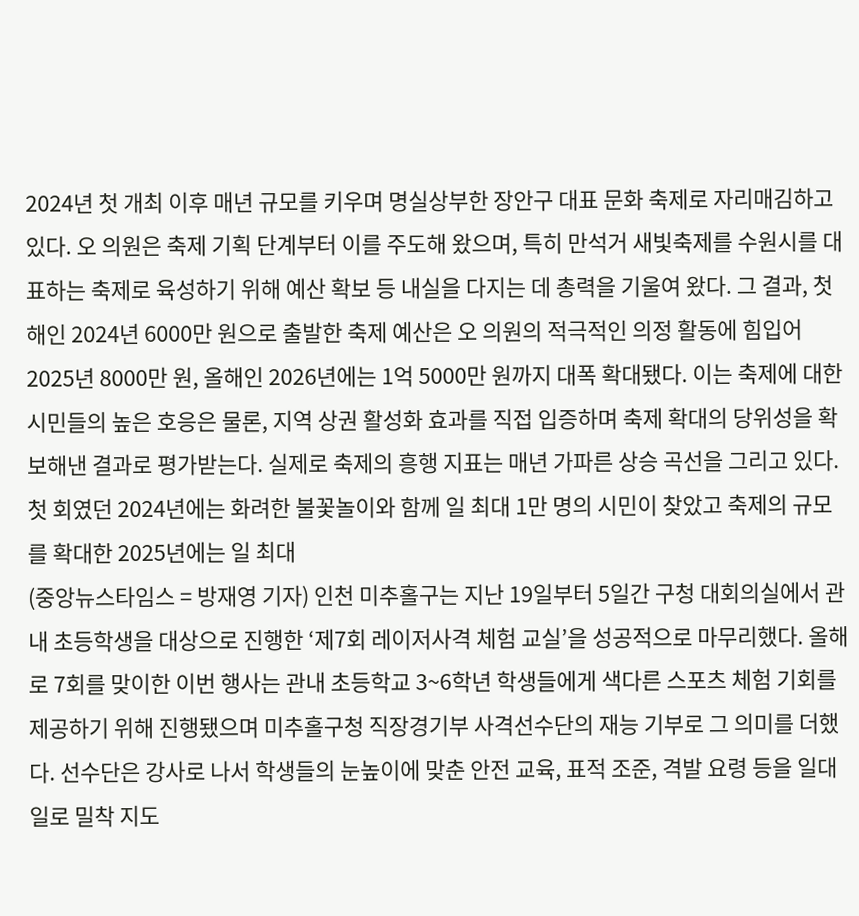2024년 첫 개최 이후 매년 규모를 키우며 명실상부한 장안구 대표 문화 축제로 자리매김하고 있다. 오 의원은 축제 기획 단계부터 이를 주도해 왔으며, 특히 만석거 새빛축제를 수원시를 대표하는 축제로 육성하기 위해 예산 확보 등 내실을 다지는 데 총력을 기울여 왔다. 그 결과, 첫해인 2024년 6000만 원으로 출발한 축제 예산은 오 의원의 적극적인 의정 활동에 힘입어 2025년 8000만 원, 올해인 2026년에는 1억 5000만 원까지 대폭 확대됐다. 이는 축제에 대한 시민들의 높은 호응은 물론, 지역 상권 활성화 효과를 직접 입증하며 축제 확대의 당위성을 확보해낸 결과로 평가받는다. 실제로 축제의 흥행 지표는 매년 가파른 상승 곡선을 그리고 있다. 첫 회였던 2024년에는 화려한 불꽃놀이와 함께 일 최대 1만 명의 시민이 찾았고 축제의 규모를 확대한 2025년에는 일 최대
(중앙뉴스타임스 = 방재영 기자) 인천 미추홀구는 지난 19일부터 5일간 구청 대회의실에서 관내 초등학생을 대상으로 진행한 ‘제7회 레이저사격 체험 교실’을 성공적으로 마무리했다. 올해로 7회를 맞이한 이번 행사는 관내 초등학교 3~6학년 학생들에게 색다른 스포츠 체험 기회를 제공하기 위해 진행됐으며 미추홀구청 직장경기부 사격선수단의 재능 기부로 그 의미를 더했다. 선수단은 강사로 나서 학생들의 눈높이에 맞춘 안전 교육, 표적 조준, 격발 요령 등을 일대일로 밀착 지도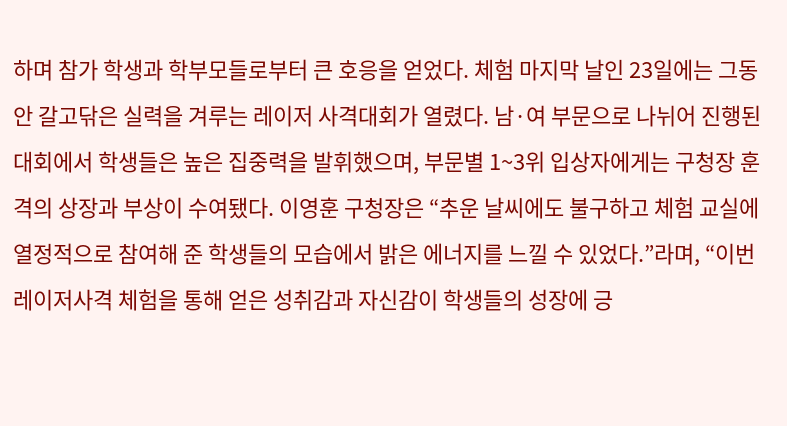하며 참가 학생과 학부모들로부터 큰 호응을 얻었다. 체험 마지막 날인 23일에는 그동안 갈고닦은 실력을 겨루는 레이저 사격대회가 열렸다. 남·여 부문으로 나뉘어 진행된 대회에서 학생들은 높은 집중력을 발휘했으며, 부문별 1~3위 입상자에게는 구청장 훈격의 상장과 부상이 수여됐다. 이영훈 구청장은 “추운 날씨에도 불구하고 체험 교실에 열정적으로 참여해 준 학생들의 모습에서 밝은 에너지를 느낄 수 있었다.”라며, “이번 레이저사격 체험을 통해 얻은 성취감과 자신감이 학생들의 성장에 긍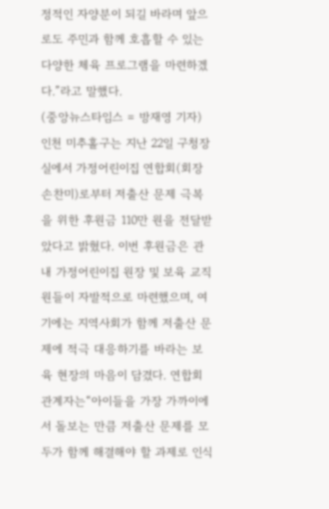정적인 자양분이 되길 바라며 앞으로도 주민과 함께 호흡할 수 있는 다양한 체육 프로그램을 마련하겠다.”라고 말했다.
(중앙뉴스타임스 = 방재영 기자) 인천 미추홀구는 지난 22일 구청장실에서 가정어린이집 연합회(회장 손찬미)로부터 저출산 문제 극복을 위한 후원금 110만 원을 전달받았다고 밝혔다. 이번 후원금은 관내 가정어린이집 원장 및 보육 교직원들이 자발적으로 마련했으며, 여기에는 지역사회가 함께 저출산 문제에 적극 대응하기를 바라는 보육 현장의 마음이 담겼다. 연합회 관계자는“아이들을 가장 가까이에서 돌보는 만큼 저출산 문제를 모두가 함께 해결해야 할 과제로 인식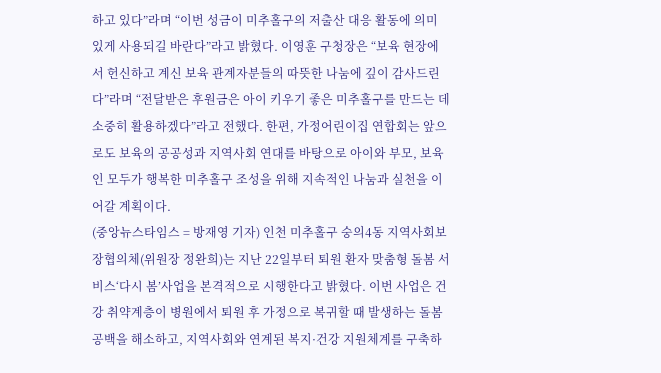하고 있다”라며 “이번 성금이 미추홀구의 저출산 대응 활동에 의미 있게 사용되길 바란다”라고 밝혔다. 이영훈 구청장은 “보육 현장에서 헌신하고 계신 보육 관계자분들의 따뜻한 나눔에 깊이 감사드린다”라며 “전달받은 후원금은 아이 키우기 좋은 미추홀구를 만드는 데 소중히 활용하겠다”라고 전했다. 한편, 가정어린이집 연합회는 앞으로도 보육의 공공성과 지역사회 연대를 바탕으로 아이와 부모, 보육인 모두가 행복한 미추홀구 조성을 위해 지속적인 나눔과 실천을 이어갈 계획이다.
(중앙뉴스타임스 = 방재영 기자) 인천 미추홀구 숭의4동 지역사회보장협의체(위원장 정완희)는 지난 22일부터 퇴원 환자 맞춤형 돌봄 서비스‘다시 봄’사업을 본격적으로 시행한다고 밝혔다. 이번 사업은 건강 취약계층이 병원에서 퇴원 후 가정으로 복귀할 때 발생하는 돌봄 공백을 해소하고, 지역사회와 연계된 복지·건강 지원체계를 구축하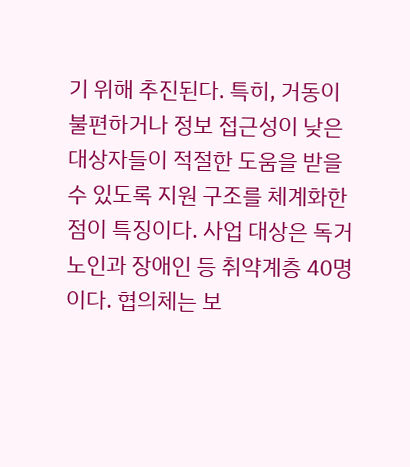기 위해 추진된다. 특히, 거동이 불편하거나 정보 접근성이 낮은 대상자들이 적절한 도움을 받을 수 있도록 지원 구조를 체계화한 점이 특징이다. 사업 대상은 독거노인과 장애인 등 취약계층 40명이다. 협의체는 보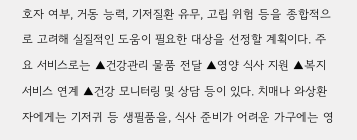호자 여부, 거동 능력, 기저질환 유무, 고립 위험 등을 종합적으로 고려해 실질적인 도움이 필요한 대상을 선정할 계획이다. 주요 서비스로는 ▲건강관리 물품 전달 ▲영양 식사 지원 ▲복지서비스 연계 ▲건강 모니터링 및 상담 등이 있다. 치매나 와상환자에게는 기저귀 등 생필품을, 식사 준비가 어려운 가구에는 영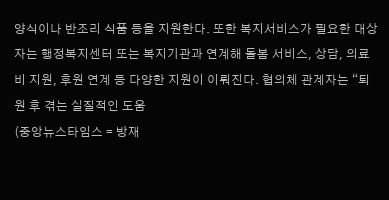양식이나 반조리 식품 등을 지원한다. 또한 복지서비스가 필요한 대상자는 행정복지센터 또는 복지기관과 연계해 돌봄 서비스, 상담, 의료비 지원, 후원 연계 등 다양한 지원이 이뤄진다. 협의체 관계자는 “퇴원 후 겪는 실질적인 도움
(중앙뉴스타임스 = 방재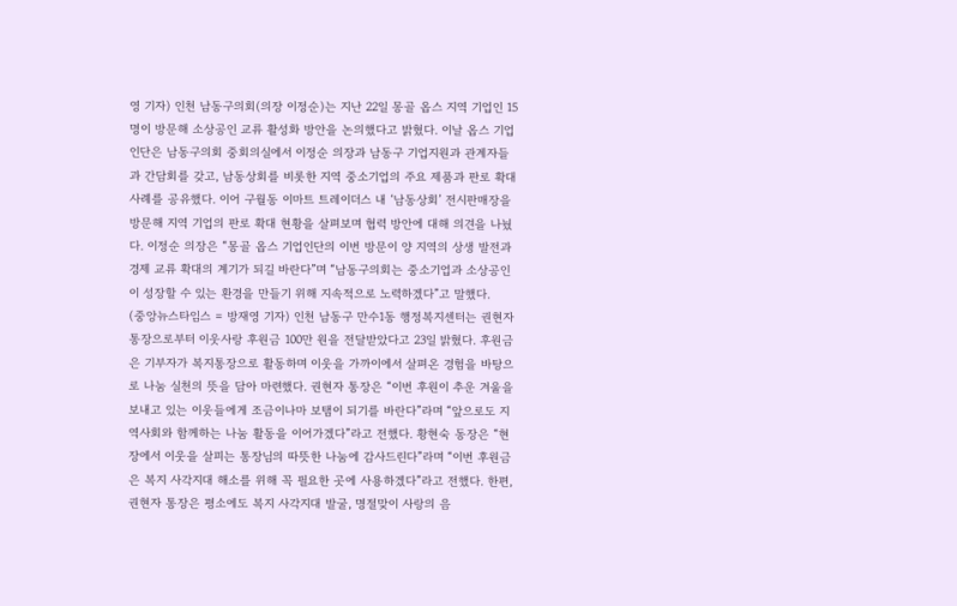영 기자) 인천 남동구의회(의장 이정순)는 지난 22일 몽골 옵스 지역 기업인 15명이 방문해 소상공인 교류 활성화 방안을 논의했다고 밝혔다. 이날 옵스 기업인단은 남동구의회 중회의실에서 이정순 의장과 남동구 기업지원과 관계자들과 간담회를 갖고, 남동상회를 비롯한 지역 중소기업의 주요 제품과 판로 확대 사례를 공유했다. 이어 구월동 이마트 트레이더스 내 ‘남동상회’ 전시판매장을 방문해 지역 기업의 판로 확대 현황을 살펴보며 협력 방안에 대해 의견을 나눴다. 이정순 의장은 “몽골 옵스 기업인단의 이번 방문이 양 지역의 상생 발전과 경제 교류 확대의 계기가 되길 바란다”며 “남동구의회는 중소기업과 소상공인이 성장할 수 있는 환경을 만들기 위해 지속적으로 노력하겠다”고 말했다.
(중앙뉴스타임스 = 방재영 기자) 인천 남동구 만수1동 행정복지센터는 권현자 통장으로부터 이웃사랑 후원금 100만 원을 전달받았다고 23일 밝혔다. 후원금은 기부자가 복지통장으로 활동하며 이웃을 가까이에서 살펴온 경험을 바탕으로 나눔 실천의 뜻을 담아 마련했다. 권현자 통장은 “이번 후원이 추운 겨울을 보내고 있는 이웃들에게 조금이나마 보탬이 되기를 바란다”라며 “앞으로도 지역사회와 함께하는 나눔 활동을 이어가겠다”라고 전했다. 황현숙 동장은 “현장에서 이웃을 살피는 통장님의 따뜻한 나눔에 감사드린다”라며 “이번 후원금은 복지 사각지대 해소를 위해 꼭 필요한 곳에 사용하겠다”라고 전했다. 한편, 권현자 통장은 평소에도 복지 사각지대 발굴, 명절맞이 사랑의 음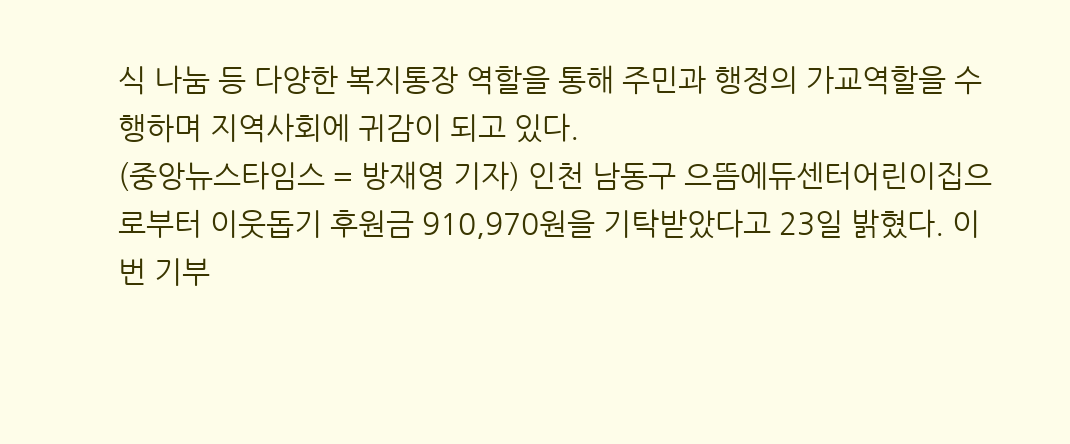식 나눔 등 다양한 복지통장 역할을 통해 주민과 행정의 가교역할을 수행하며 지역사회에 귀감이 되고 있다.
(중앙뉴스타임스 = 방재영 기자) 인천 남동구 으뜸에듀센터어린이집으로부터 이웃돕기 후원금 910,970원을 기탁받았다고 23일 밝혔다. 이번 기부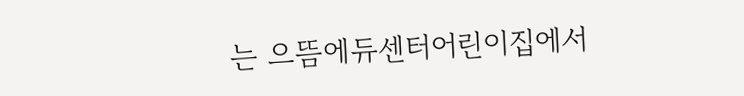는 으뜸에듀센터어린이집에서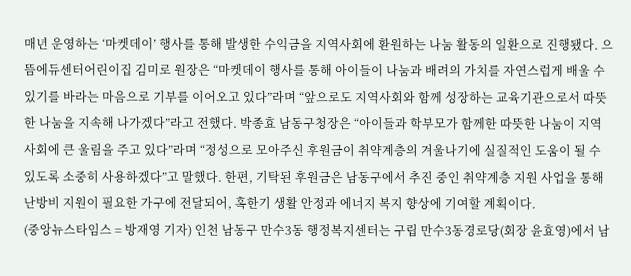매년 운영하는 ‘마켓데이’ 행사를 통해 발생한 수익금을 지역사회에 환원하는 나눔 활동의 일환으로 진행됐다. 으뜸에듀센터어린이집 김미로 원장은 “마켓데이 행사를 통해 아이들이 나눔과 배려의 가치를 자연스럽게 배울 수 있기를 바라는 마음으로 기부를 이어오고 있다”라며 “앞으로도 지역사회와 함께 성장하는 교육기관으로서 따뜻한 나눔을 지속해 나가겠다”라고 전했다. 박종효 남동구청장은 “아이들과 학부모가 함께한 따뜻한 나눔이 지역사회에 큰 울림을 주고 있다”라며 “정성으로 모아주신 후원금이 취약계층의 겨울나기에 실질적인 도움이 될 수 있도록 소중히 사용하겠다”고 말했다. 한편, 기탁된 후원금은 남동구에서 추진 중인 취약계층 지원 사업을 통해 난방비 지원이 필요한 가구에 전달되어, 혹한기 생활 안정과 에너지 복지 향상에 기여할 계획이다.
(중앙뉴스타임스 = 방재영 기자) 인천 남동구 만수3동 행정복지센터는 구립 만수3동경로당(회장 윤효영)에서 남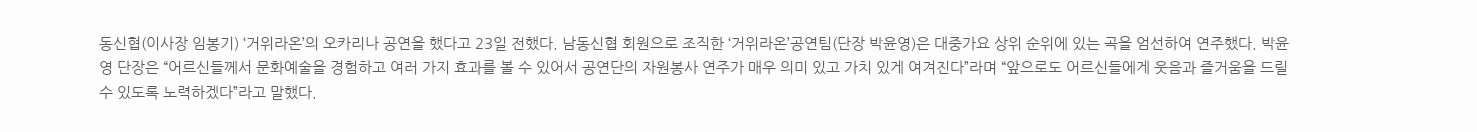동신협(이사장 임봉기) ‘거위라온’의 오카리나 공연을 했다고 23일 전했다. 남동신협 회원으로 조직한 ‘거위라온’공연팀(단장 박윤영)은 대중가요 상위 순위에 있는 곡을 엄선하여 연주했다. 박윤영 단장은 “어르신들께서 문화예술을 경험하고 여러 가지 효과를 볼 수 있어서 공연단의 자원봉사 연주가 매우 의미 있고 가치 있게 여겨진다”라며 “앞으로도 어르신들에게 웃음과 즐거움을 드릴 수 있도록 노력하겠다”라고 말했다.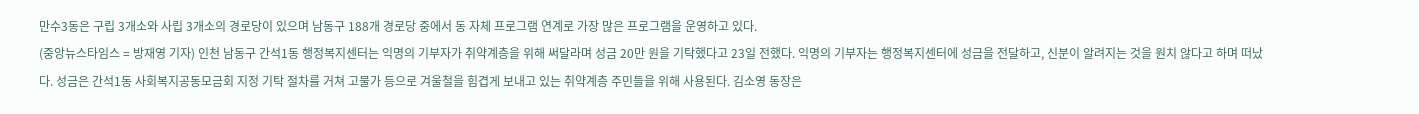만수3동은 구립 3개소와 사립 3개소의 경로당이 있으며 남동구 188개 경로당 중에서 동 자체 프로그램 연계로 가장 많은 프로그램을 운영하고 있다.
(중앙뉴스타임스 = 방재영 기자) 인천 남동구 간석1동 행정복지센터는 익명의 기부자가 취약계층을 위해 써달라며 성금 20만 원을 기탁했다고 23일 전했다. 익명의 기부자는 행정복지센터에 성금을 전달하고, 신분이 알려지는 것을 원치 않다고 하며 떠났다. 성금은 간석1동 사회복지공동모금회 지정 기탁 절차를 거쳐 고물가 등으로 겨울철을 힘겹게 보내고 있는 취약계층 주민들을 위해 사용된다. 김소영 동장은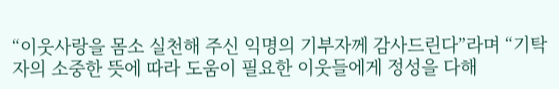“이웃사랑을 몸소 실천해 주신 익명의 기부자께 감사드린다”라며 “기탁자의 소중한 뜻에 따라 도움이 필요한 이웃들에게 정성을 다해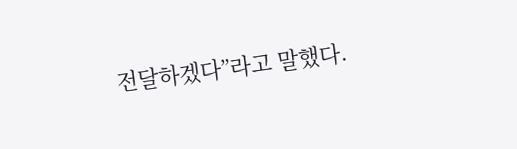전달하겠다”라고 말했다.